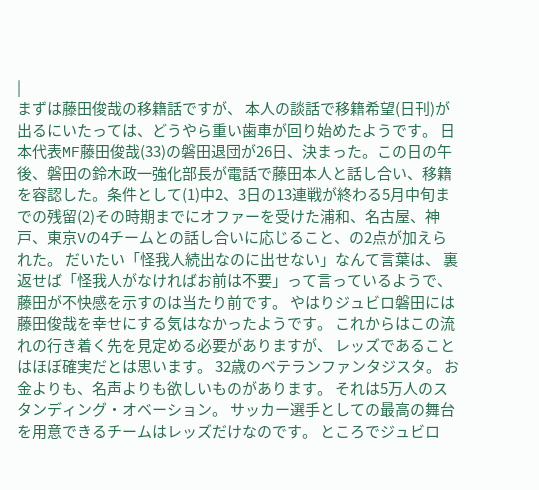|
まずは藤田俊哉の移籍話ですが、 本人の談話で移籍希望(日刊)が出るにいたっては、どうやら重い歯車が回り始めたようです。 日本代表MF藤田俊哉(33)の磐田退団が26日、決まった。この日の午後、磐田の鈴木政一強化部長が電話で藤田本人と話し合い、移籍を容認した。条件として(1)中2、3日の13連戦が終わる5月中旬までの残留(2)その時期までにオファーを受けた浦和、名古屋、神戸、東京Vの4チームとの話し合いに応じること、の2点が加えられた。 だいたい「怪我人続出なのに出せない」なんて言葉は、 裏返せば「怪我人がなければお前は不要」って言っているようで、 藤田が不快感を示すのは当たり前です。 やはりジュビロ磐田には藤田俊哉を幸せにする気はなかったようです。 これからはこの流れの行き着く先を見定める必要がありますが、 レッズであることはほぼ確実だとは思います。 32歳のベテランファンタジスタ。 お金よりも、名声よりも欲しいものがあります。 それは5万人のスタンディング・オベーション。 サッカー選手としての最高の舞台を用意できるチームはレッズだけなのです。 ところでジュビロ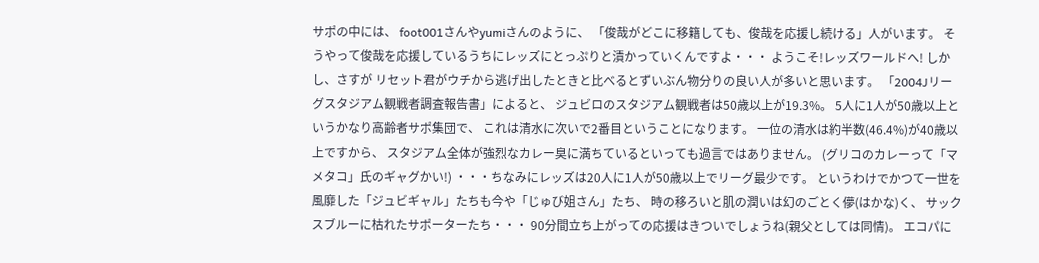サポの中には、 foot001さんやyumiさんのように、 「俊哉がどこに移籍しても、俊哉を応援し続ける」人がいます。 そうやって俊哉を応援しているうちにレッズにとっぷりと漬かっていくんですよ・・・ ようこそ!レッズワールドへ! しかし、さすが リセット君がウチから逃げ出したときと比べるとずいぶん物分りの良い人が多いと思います。 「2004Jリーグスタジアム観戦者調査報告書」によると、 ジュビロのスタジアム観戦者は50歳以上が19.3%。 5人に1人が50歳以上というかなり高齢者サポ集団で、 これは清水に次いで2番目ということになります。 一位の清水は約半数(46.4%)が40歳以上ですから、 スタジアム全体が強烈なカレー臭に満ちているといっても過言ではありません。 (グリコのカレーって「マメタコ」氏のギャグかい!) ・・・ちなみにレッズは20人に1人が50歳以上でリーグ最少です。 というわけでかつて一世を風靡した「ジュビギャル」たちも今や「じゅび姐さん」たち、 時の移ろいと肌の潤いは幻のごとく儚(はかな)く、 サックスブルーに枯れたサポーターたち・・・ 90分間立ち上がっての応援はきついでしょうね(親父としては同情)。 エコパに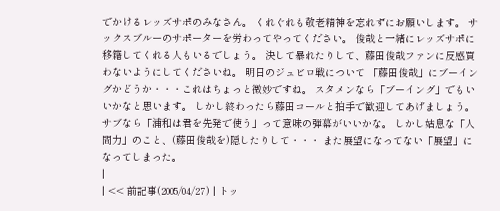でかけるレッズサポのみなさん。 くれぐれも敬老精神を忘れずにお願いします。 サックスブルーのサポーターを労わってやってください。 俊哉と一緒にレッズサポに移籍してくれる人もいるでしょう。 決して暴れたりして、藤田俊哉ファンに反感買わないようにしてくださいね。 明日のジュビロ戦について 「藤田俊哉」にブーイングかどうか・・・これはちょっと微妙ですね。 スタメンなら「ブーイング」でもいいかなと思います。 しかし終わったら藤田コールと拍手で歓迎してあげましょう。 サブなら「浦和は君を先発で使う」って意味の弾幕がいいかな。 しかし姑息な「人間力」のこと、(藤田俊哉を)隠したりして・・・ また展望になってない「展望」になってしまった。
|
| << 前記事(2005/04/27) | トッ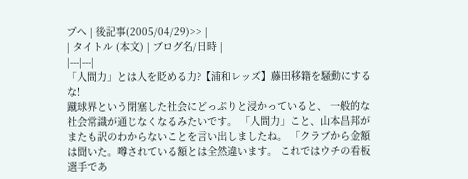プへ | 後記事(2005/04/29)>> |
| タイトル (本文) | ブログ名/日時 |
|---|---|
「人間力」とは人を貶める力?【浦和レッズ】藤田移籍を騒動にするな!
蹴球界という閉塞した社会にどっぷりと浸かっていると、 一般的な社会常識が通じなくなるみたいです。 「人間力」こと、山本昌邦がまたも訳のわからないことを言い出しましたね。 「クラブから金額は聞いた。噂されている額とは全然違います。 これではウチの看板選手であ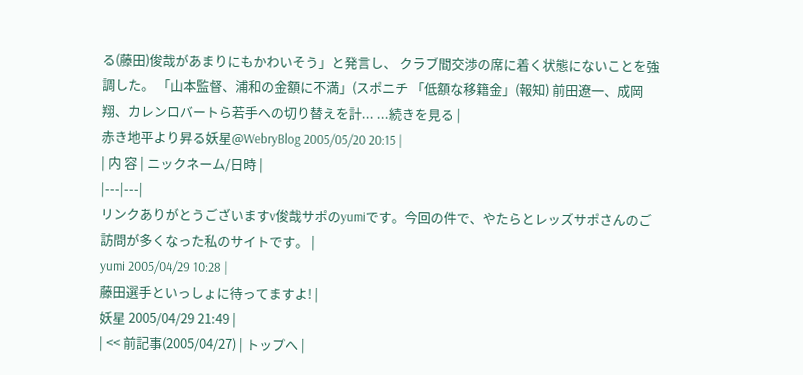る(藤田)俊哉があまりにもかわいそう」と発言し、 クラブ間交渉の席に着く状態にないことを強調した。 「山本監督、浦和の金額に不満」(スポニチ 「低額な移籍金」(報知) 前田遼一、成岡翔、カレンロバートら若手への切り替えを計... ...続きを見る |
赤き地平より昇る妖星@WebryBlog 2005/05/20 20:15 |
| 内 容 | ニックネーム/日時 |
|---|---|
リンクありがとうございますv俊哉サポのyumiです。今回の件で、やたらとレッズサポさんのご訪問が多くなった私のサイトです。 |
yumi 2005/04/29 10:28 |
藤田選手といっしょに待ってますよ! |
妖星 2005/04/29 21:49 |
| << 前記事(2005/04/27) | トップへ |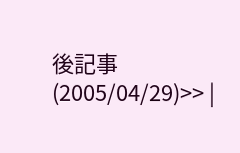後記事(2005/04/29)>> |